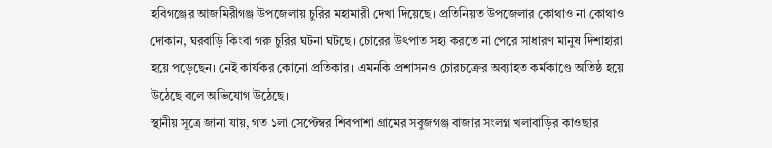হবিগঞ্জের আজমিরীগঞ্জ উপজেলায় চুরির মহামারী দেখা দিয়েছে। প্রতিনিয়ত উপজেলার কোথাও না কোথাও দোকান, ঘরবাড়ি কিংবা গরু চুরির ঘটনা ঘটছে। চোরের উৎপাত সহ্য করতে না পেরে সাধারণ মানুষ দিশাহারা হয়ে পড়েছেন। নেই কার্যকর কোনো প্রতিকার। এমনকি প্রশাসনও চোরচক্রের অব্যাহত কর্মকাণ্ডে অতিষ্ঠ হয়ে উঠেছে বলে অভিযোগ উঠেছে।
স্থানীয় সূত্রে জানা যায়, গত ১লা সেপ্টেম্বর শিবপাশা গ্রামের সবুজগঞ্জ বাজার সংলগ্ন খলাবাড়ির কাওছার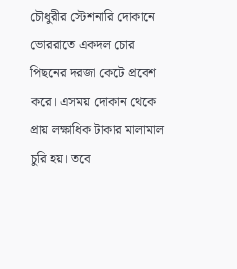চৌধুরীর স্টেশনারি দোকানে ভোররাতে একদল চোর পিছনের দরজা কেটে প্রবেশ করে। এসময় দোকান থেকে প্রায় লক্ষাধিক টাকার মালামাল চুরি হয়। তবে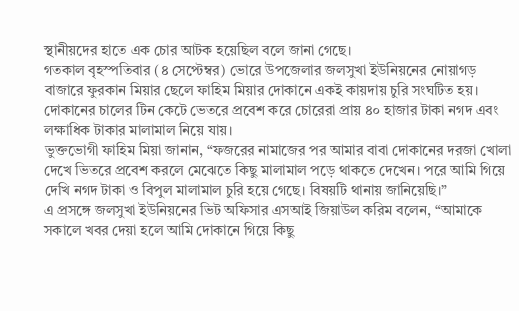স্থানীয়দের হাতে এক চোর আটক হয়েছিল বলে জানা গেছে।
গতকাল বৃহস্পতিবার (৪ সেপ্টেম্বর) ভোরে উপজেলার জলসুখা ইউনিয়নের নোয়াগড় বাজারে ফুরকান মিয়ার ছেলে ফাহিম মিয়ার দোকানে একই কায়দায় চুরি সংঘটিত হয়। দোকানের চালের টিন কেটে ভেতরে প্রবেশ করে চোরেরা প্রায় ৪০ হাজার টাকা নগদ এবং লক্ষাধিক টাকার মালামাল নিয়ে যায়।
ভুক্তভোগী ফাহিম মিয়া জানান, “ফজরের নামাজের পর আমার বাবা দোকানের দরজা খোলা দেখে ভিতরে প্রবেশ করলে মেঝেতে কিছু মালামাল পড়ে থাকতে দেখেন। পরে আমি গিয়ে দেখি নগদ টাকা ও বিপুল মালামাল চুরি হয়ে গেছে। বিষয়টি থানায় জানিয়েছি।”
এ প্রসঙ্গে জলসুখা ইউনিয়নের ভিট অফিসার এসআই জিয়াউল করিম বলেন, “আমাকে সকালে খবর দেয়া হলে আমি দোকানে গিয়ে কিছু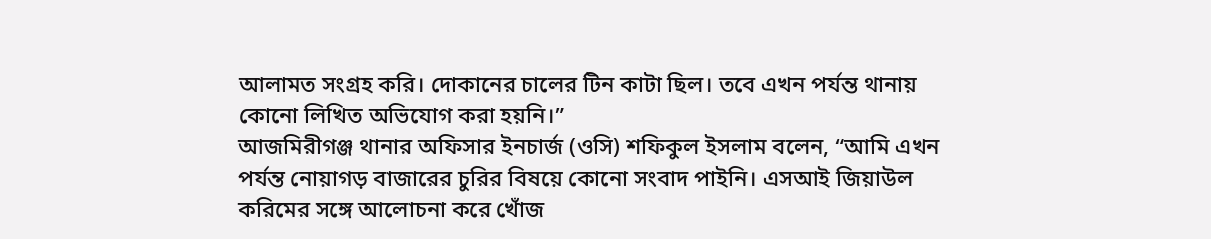আলামত সংগ্রহ করি। দোকানের চালের টিন কাটা ছিল। তবে এখন পর্যন্ত থানায় কোনো লিখিত অভিযোগ করা হয়নি।”
আজমিরীগঞ্জ থানার অফিসার ইনচার্জ (ওসি) শফিকুল ইসলাম বলেন, “আমি এখন পর্যন্ত নোয়াগড় বাজারের চুরির বিষয়ে কোনো সংবাদ পাইনি। এসআই জিয়াউল করিমের সঙ্গে আলোচনা করে খোঁজ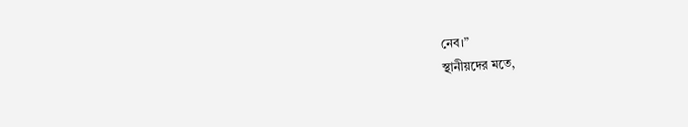নেব।”
স্থানীয়দের মতে,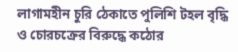লাগামহীন চুরি ঠেকাতে পুলিশি টহল বৃদ্ধি ও চোরচক্রের বিরুদ্ধে কঠোর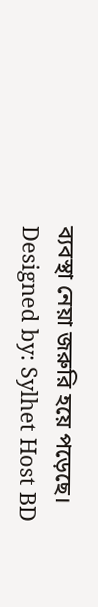ব্যবস্থা নেয়া জরুরি হয়ে পড়েছে।
Designed by: Sylhet Host BD